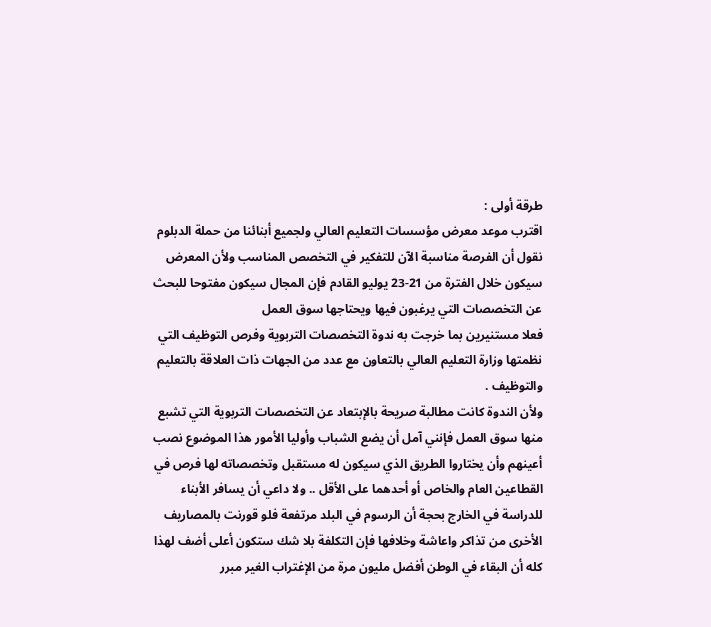طرقة أولى :
اقترب موعد معرض مؤسسات التعليم العالي ولجميع أبنائنا من حملة الدبلوم نقول أن الفرصة مناسبة الآن للتفكير في التخصص المناسب ولأن المعرض سيكون خلال الفترة من 21-23 يوليو القادم فإن المجال سيكون مفتوحا للبحث عن التخصصات التي يرغبون فيها ويحتاجها سوق العمل
فعلا مستنيرين بما خرجت به ندوة التخصصات التربوية وفرص التوظيف التي نظمتها وزارة التعليم العالي بالتعاون مع عدد من الجهات ذات العلاقة بالتعليم والتوظيف .
ولأن الندوة كانت مطالبة صريحة بالإبتعاد عن التخصصات التربوية التي تشبع منها سوق العمل فإنني آمل أن يضع الشباب وأوليا الأمور هذا الموضوع نصب أعينهم وأن يختاروا الطريق الذي سيكون له مستقبل وتخصصاته لها فرص في القطاعين العام والخاص أو أحدهما على الأقل .. ولا داعي أن يسافر الأبناء للدراسة في الخارج بحجة أن الرسوم في البلد مرتفعة فلو قورنت بالمصاريف الأخرى من تذاكر واعاشة وخلافها فإن التكلفة بلا شك ستكون أعلى أضف لهذا كله أن البقاء في الوطن أفضل مليون مرة من الإغتراب الغير مبرر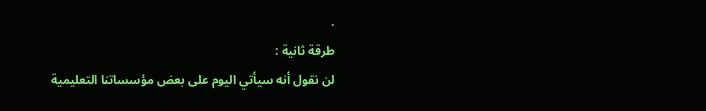.
طرقة ثانية :
لن نقول أنه سيأتي اليوم على بعض مؤسساتنا التعليمية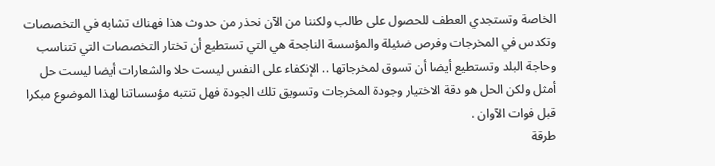الخاصة وتستجدي العطف للحصول على طالب ولكننا من الآن نحذر من حدوث هذا فهناك تشابه في التخصصات وتكدس في المخرجات وفرص ضئيلة والمؤسسة الناجحة هي التي تستطيع أن تختار التخصصات التي تتناسب وحاجة البلد وتستطيع أيضا أن تسوق لمخرجاتها .. الإنكفاء على النفس ليست حلا والشعارات أيضا ليست حل أمثل ولكن الحل هو دقة الاختيار وجودة المخرجات وتسويق تلك الجودة فهل تنتبه مؤسساتنا لهذا الموضوع مبكرا قبل فوات الآوان .
طرقة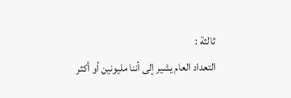ثالثة :
التعداد العام يشير إلى أننا مليونين أو أكثر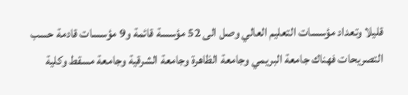قليلا وتعداد مؤسسات التعليم العالي وصل الى 52 مؤسسة قائمة و9 مؤسسات قادمة حسب التصريحات فهناك جامعة البريمي وجامعة الظاهرة وجامعة الشرقية وجامعة مسقط وكلية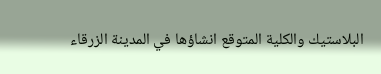البلاستيك والكلية المتوقع انشاؤها في المدينة الزرقاء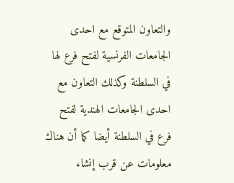والتعاون المتوقع مع احدى الجامعات الفرنسية لفتح فرع لها في السلطنة وكذلك التعاون مع احدى الجامعات الهندية لفتح فرع في السلطنة أيضا كما أن هناك معلومات عن قرب إنشاء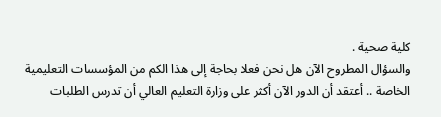كلية صحية .
والسؤال المطروح الآن هل نحن فعلا بحاجة إلى هذا الكم من المؤسسات التعليمية الخاصة .. أعتقد أن الدور الآن أكثر على وزارة التعليم العالي أن تدرس الطلبات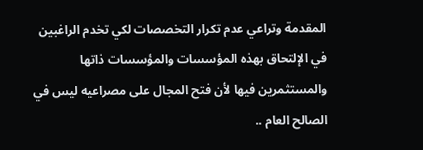المقدمة وتراعي عدم تكرار التخصصات لكي تخدم الراغبين في الإلتحاق بهذه المؤسسات والمؤسسات ذاتها والمستثمرين فيها لأن فتح المجال على مصراعيه ليس في الصالح العام ..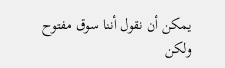يمكن أن نقول أننا سوق مفتوح ولكن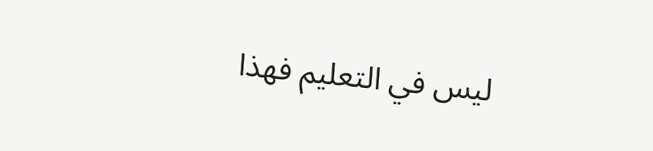ليس في التعليم فهذا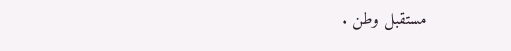مستقبل وطن .